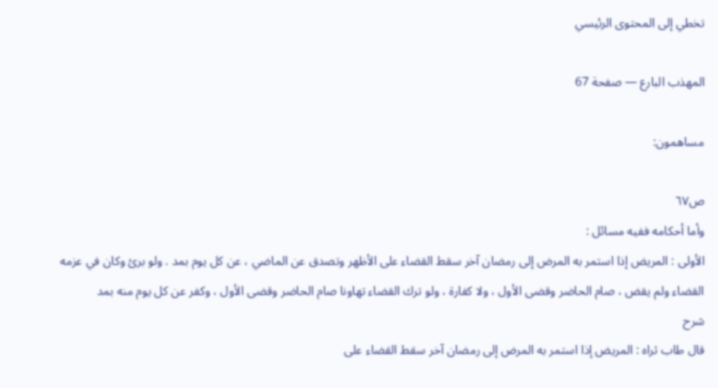تخطي إلى المحتوى الرئيسي

المهذب البارع — صفحة 67

مساهمون:

ص٦٧
وأما أحكامه ففيه مسائل :
الأولى : المريض إذا استمر به المرض إلى رمضان آخر سقط القضاء على الأظهر وتصدق عن الماضي ، عن كل يوم بمد . ولو برئ وكان في عزمه القضاء ولم يقض ، صام الحاضر وقضى الأول ، ولا كفارة ، ولو ترك القضاء تهاونا صام الحاضر وقضى الأول ، وكفر عن كل يوم منه بمد
شرح
قال طاب ثراه : المريض إذا استمر به المرض إلى رمضان آخر سقط القضاء على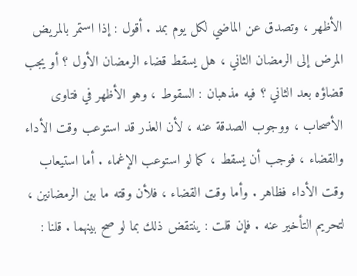الأظهر ، وتصدق عن الماضي لكل يوم بمد . أقول : إذا استمر بالمريض المرض إلى الرمضان الثاني ، هل يسقط قضاء الرمضان الأول ؟ أو يجب قضاؤه بعد الثاني ؟ فيه مذهبان : السقوط ، وهو الأظهر في فتاوى الأصحاب ، ووجوب الصدقة عنه ، لأن العذر قد استوعب وقت الأداء والقضاء ، فوجب أن يسقط ، كما لو استوعب الإغماء . أما استيعاب وقت الأداء فظاهر . وأما وقت القضاء ، فلأن وقته ما بين الرمضانين ، لتحريم التأخير عنه . فإن قلت : ينتقض ذلك بما لو صح بينهما . قلنا :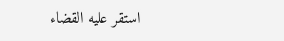استقر عليه القضاء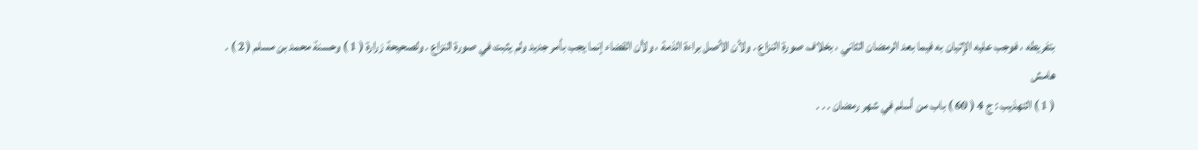بتفريطه ، فوجب عليه الإتيان به فيما بعد الرمضان الثاني ، بخلاف صورة النزاع . ولأن الأصل براءة الذمة ، ولأن القضاء إنما يجب بأمر جديد ولم يثبت في صورة النزاع . ولصحيحة زرارة ( 1 ) وحسنة محمد بن مسلم ( 2 ) .
هامش
( 1 ) التهذيب : ج 4 ( 60 ) باب من أسلم في شهر رمضان . . .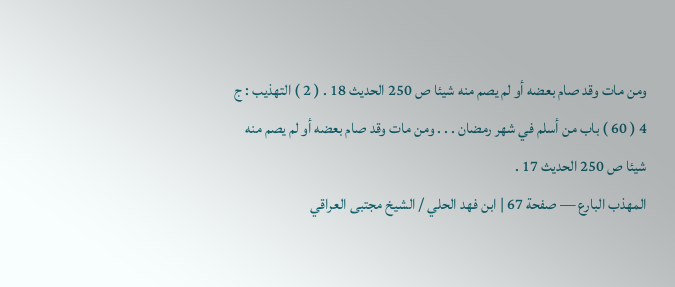ومن مات وقد صام بعضه أو لم يصم منه شيئا ص 250 الحديث 18 . ( 2 ) التهذيب : ج 4 ( 60 ) باب من أسلم في شهر رمضان . . . ومن مات وقد صام بعضه أو لم يصم منه شيئا ص 250 الحديث 17 .
المهذب البارع — صفحة 67 | ابن فهد الحلي / الشيخ مجتبى العراقي